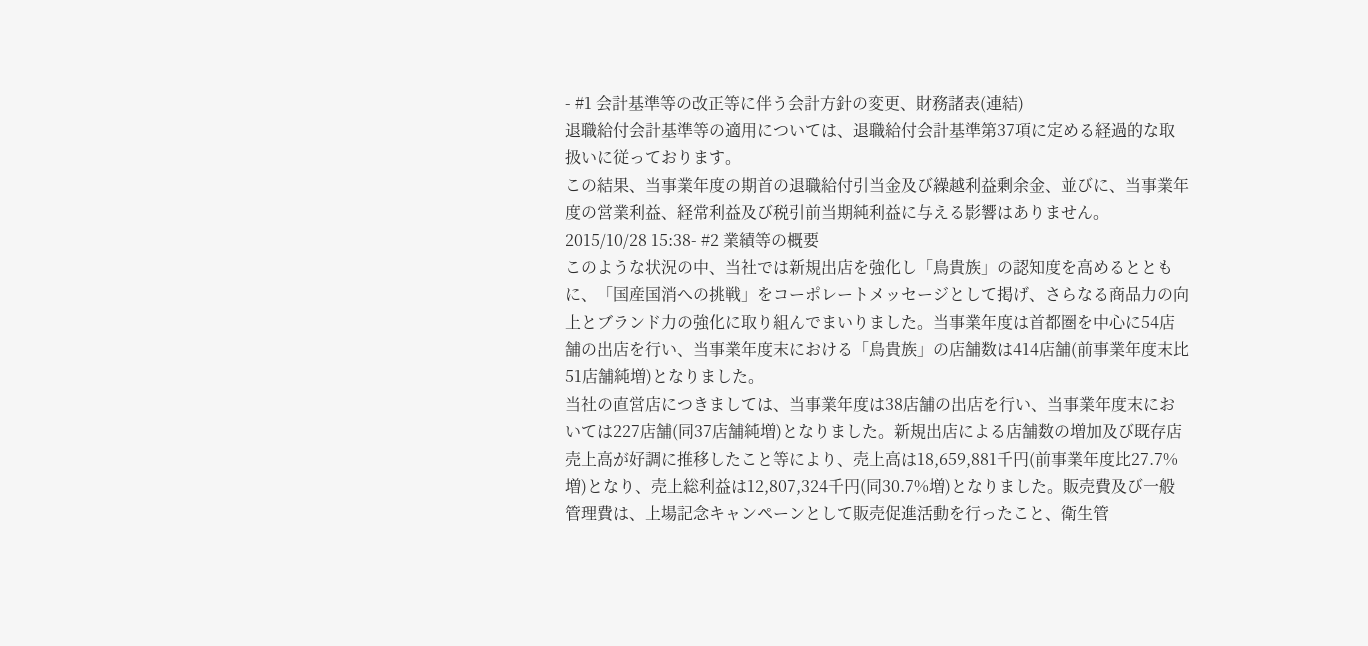- #1 会計基準等の改正等に伴う会計方針の変更、財務諸表(連結)
退職給付会計基準等の適用については、退職給付会計基準第37項に定める経過的な取扱いに従っております。
この結果、当事業年度の期首の退職給付引当金及び繰越利益剰余金、並びに、当事業年度の営業利益、経常利益及び税引前当期純利益に与える影響はありません。
2015/10/28 15:38- #2 業績等の概要
このような状況の中、当社では新規出店を強化し「鳥貴族」の認知度を高めるとともに、「国産国消への挑戦」をコーポレートメッセージとして掲げ、さらなる商品力の向上とブランド力の強化に取り組んでまいりました。当事業年度は首都圏を中心に54店舗の出店を行い、当事業年度末における「鳥貴族」の店舗数は414店舗(前事業年度末比51店舗純増)となりました。
当社の直営店につきましては、当事業年度は38店舗の出店を行い、当事業年度末においては227店舗(同37店舗純増)となりました。新規出店による店舗数の増加及び既存店売上高が好調に推移したこと等により、売上高は18,659,881千円(前事業年度比27.7%増)となり、売上総利益は12,807,324千円(同30.7%増)となりました。販売費及び一般管理費は、上場記念キャンペーンとして販売促進活動を行ったこと、衛生管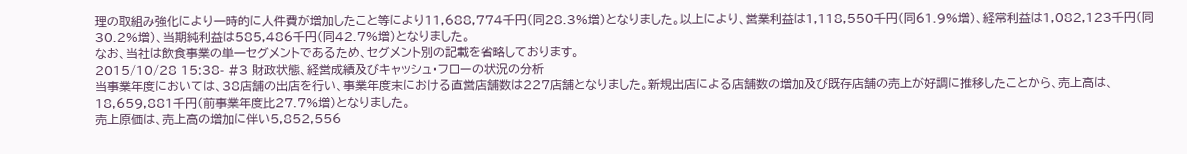理の取組み強化により一時的に人件費が増加したこと等により11,688,774千円(同28.3%増)となりました。以上により、営業利益は1,118,550千円(同61.9%増)、経常利益は1,082,123千円(同30.2%増)、当期純利益は585,486千円(同42.7%増)となりました。
なお、当社は飲食事業の単一セグメントであるため、セグメント別の記載を省略しております。
2015/10/28 15:38- #3 財政状態、経営成績及びキャッシュ・フローの状況の分析
当事業年度においては、38店舗の出店を行い、事業年度末における直営店舗数は227店舗となりました。新規出店による店舗数の増加及び既存店舗の売上が好調に推移したことから、売上高は、18,659,881千円(前事業年度比27.7%増)となりました。
売上原価は、売上高の増加に伴い5,852,556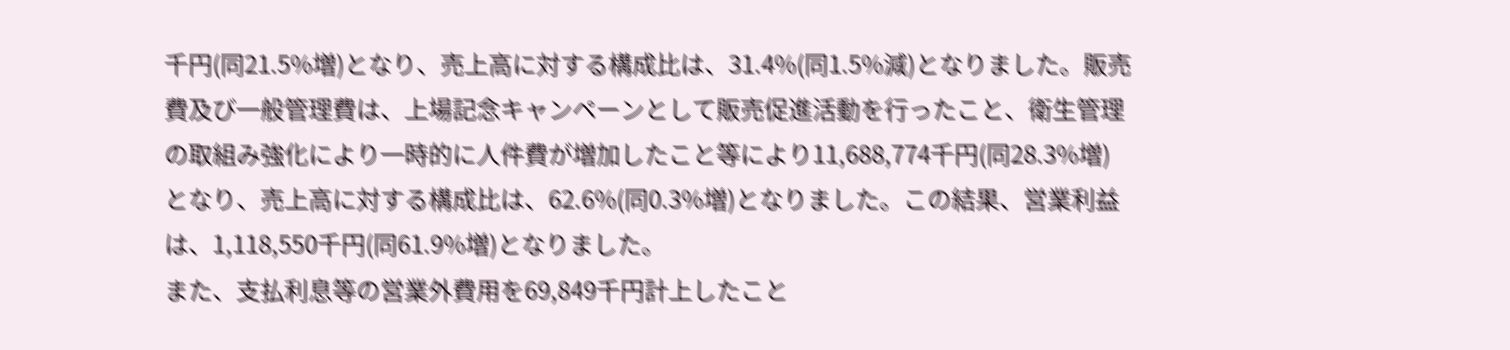千円(同21.5%増)となり、売上高に対する構成比は、31.4%(同1.5%減)となりました。販売費及び一般管理費は、上場記念キャンペーンとして販売促進活動を行ったこと、衛生管理の取組み強化により一時的に人件費が増加したこと等により11,688,774千円(同28.3%増)となり、売上高に対する構成比は、62.6%(同0.3%増)となりました。この結果、営業利益は、1,118,550千円(同61.9%増)となりました。
また、支払利息等の営業外費用を69,849千円計上したこと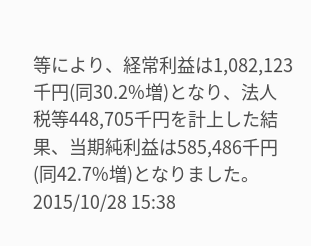等により、経常利益は1,082,123千円(同30.2%増)となり、法人税等448,705千円を計上した結果、当期純利益は585,486千円(同42.7%増)となりました。
2015/10/28 15:38